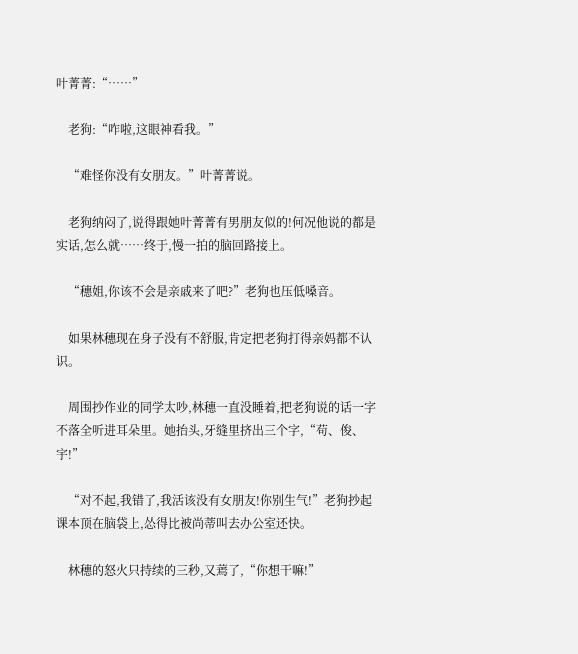叶菁菁:“……”

    老狗:“咋啦,这眼神看我。”

    “难怪你没有女朋友。”叶菁菁说。

    老狗纳闷了,说得跟她叶菁菁有男朋友似的!何况他说的都是实话,怎么就……终于,慢一拍的脑回路接上。

    “穗姐,你该不会是亲戚来了吧?”老狗也压低嗓音。

    如果林穗现在身子没有不舒服,肯定把老狗打得亲妈都不认识。

    周围抄作业的同学太吵,林穗一直没睡着,把老狗说的话一字不落全听进耳朵里。她抬头,牙缝里挤出三个字,“苟、俊、宇!”

    “对不起,我错了,我活该没有女朋友!你别生气!”老狗抄起课本顶在脑袋上,怂得比被尚蒂叫去办公室还快。

    林穗的怒火只持续的三秒,又蔫了,“你想干嘛!”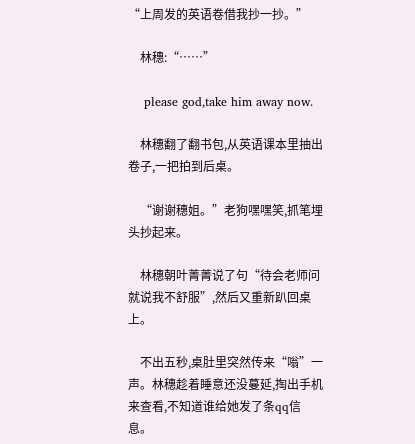“上周发的英语卷借我抄一抄。”

    林穗:“……”

    please god,take him away now.

    林穗翻了翻书包,从英语课本里抽出卷子,一把拍到后桌。

    “谢谢穗姐。”老狗嘿嘿笑,抓笔埋头抄起来。

    林穗朝叶菁菁说了句“待会老师问就说我不舒服”,然后又重新趴回桌上。

    不出五秒,桌肚里突然传来“嗡”一声。林穗趁着睡意还没蔓延,掏出手机来查看,不知道谁给她发了条qq信息。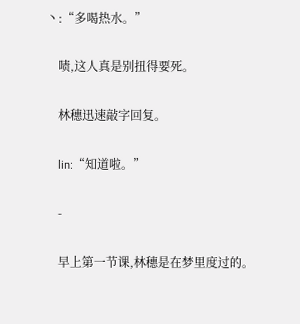丶:“多喝热水。”

    啧,这人真是别扭得要死。

    林穗迅速敲字回复。

    lin:“知道啦。”

    -

    早上第一节课,林穗是在梦里度过的。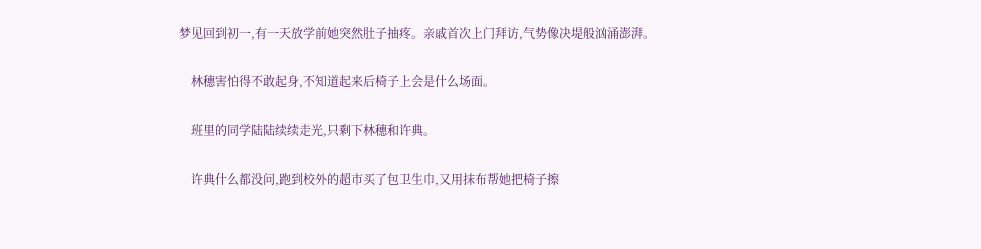梦见回到初一,有一天放学前她突然肚子抽疼。亲戚首次上门拜访,气势像决堤般汹涌澎湃。

    林穗害怕得不敢起身,不知道起来后椅子上会是什么场面。

    班里的同学陆陆续续走光,只剩下林穗和许典。

    许典什么都没问,跑到校外的超市买了包卫生巾,又用抹布帮她把椅子擦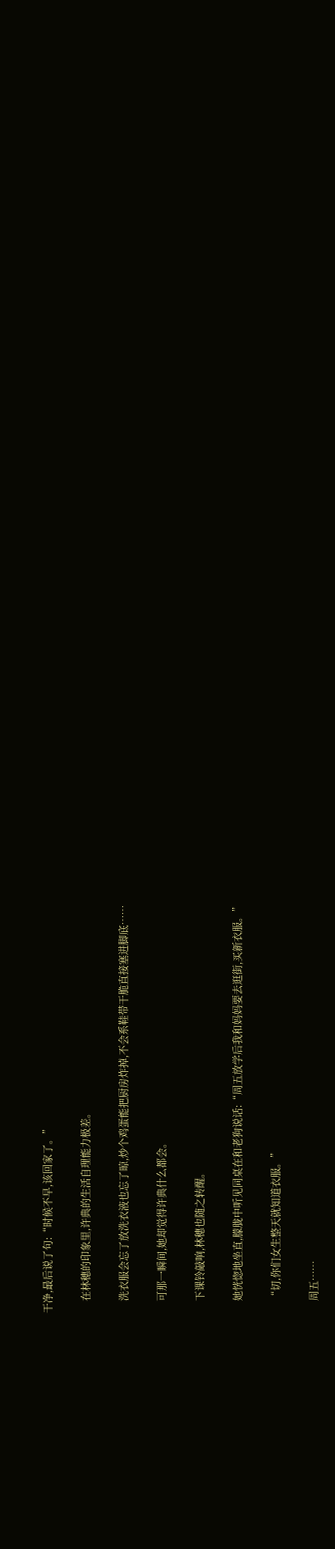干净,最后说了句:“时候不早,该回家了。”

    在林穗的印象里,许典的生活自理能力极差。

    洗衣服会忘了放洗衣液也忘了晾,炒个鸡蛋能把厨房炸掉,不会系鞋带干脆直接塞进脚底……

    可那一瞬间,她却觉得许典什么都会。

    下课铃敲响,林穗也随之转醒。

    她恍惚地坐直,朦胧中听见同桌在和老狗说话:“周五放学后我和妈妈要去逛街,买新衣服。”

    “切,你们女生整天就知道衣服。”

    周五……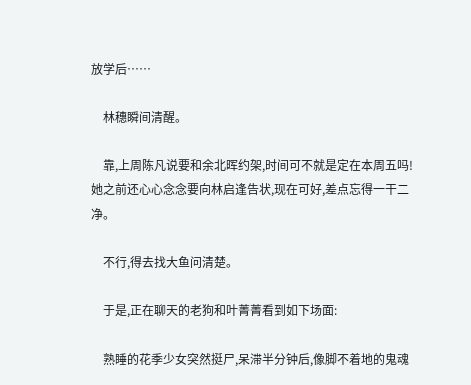放学后……

    林穗瞬间清醒。

    靠,上周陈凡说要和余北晖约架,时间可不就是定在本周五吗!她之前还心心念念要向林启逢告状,现在可好,差点忘得一干二净。

    不行,得去找大鱼问清楚。

    于是,正在聊天的老狗和叶菁菁看到如下场面:

    熟睡的花季少女突然挺尸,呆滞半分钟后,像脚不着地的鬼魂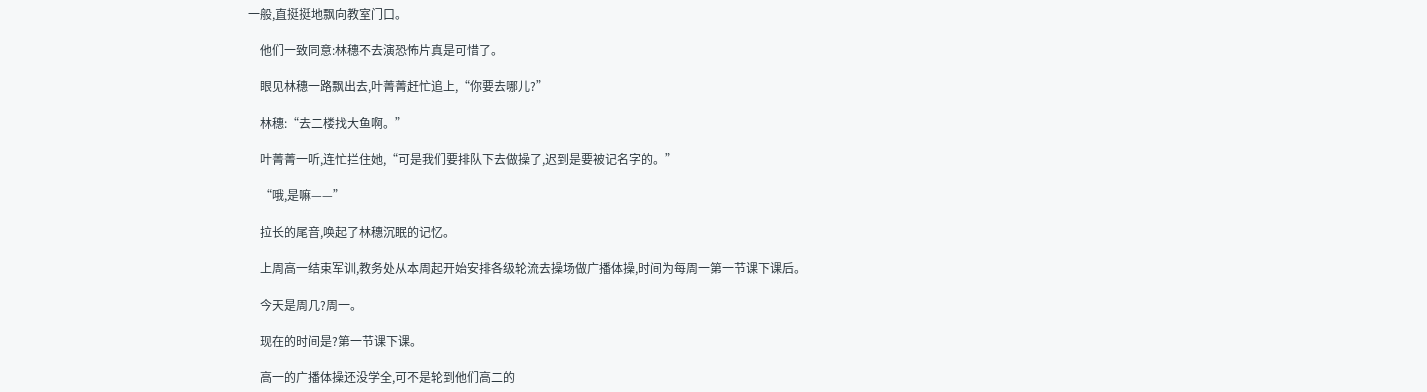一般,直挺挺地飘向教室门口。

    他们一致同意:林穗不去演恐怖片真是可惜了。

    眼见林穗一路飘出去,叶菁菁赶忙追上,“你要去哪儿?”

    林穗:“去二楼找大鱼啊。”

    叶菁菁一听,连忙拦住她,“可是我们要排队下去做操了,迟到是要被记名字的。”

    “哦,是嘛——”

    拉长的尾音,唤起了林穗沉眠的记忆。

    上周高一结束军训,教务处从本周起开始安排各级轮流去操场做广播体操,时间为每周一第一节课下课后。

    今天是周几?周一。

    现在的时间是?第一节课下课。

    高一的广播体操还没学全,可不是轮到他们高二的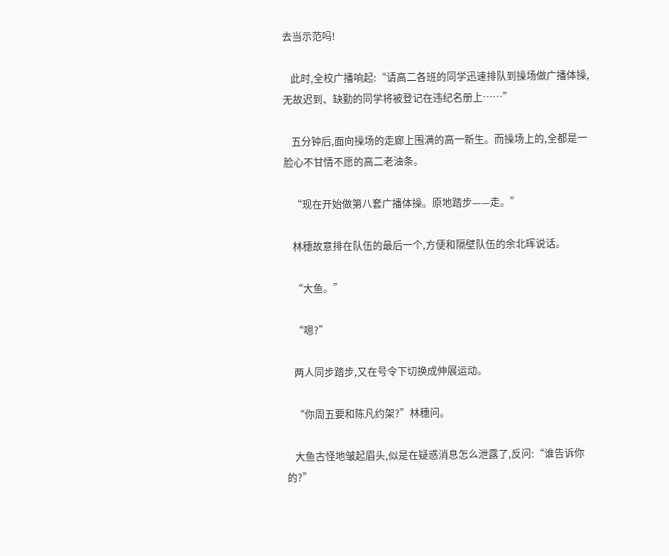去当示范吗!

    此时,全校广播响起:“请高二各班的同学迅速排队到操场做广播体操,无故迟到、缺勤的同学将被登记在违纪名册上……”

    五分钟后,面向操场的走廊上围满的高一新生。而操场上的,全都是一脸心不甘情不愿的高二老油条。

    “现在开始做第八套广播体操。原地踏步——走。”

    林穗故意排在队伍的最后一个,方便和隔壁队伍的余北晖说话。

    “大鱼。”

    “嗯?”

    两人同步踏步,又在号令下切换成伸展运动。

    “你周五要和陈凡约架?”林穗问。

    大鱼古怪地皱起眉头,似是在疑惑消息怎么泄露了,反问:“谁告诉你的?”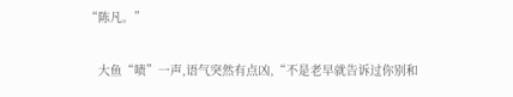“陈凡。”

    大鱼“啧”一声,语气突然有点凶,“不是老早就告诉过你别和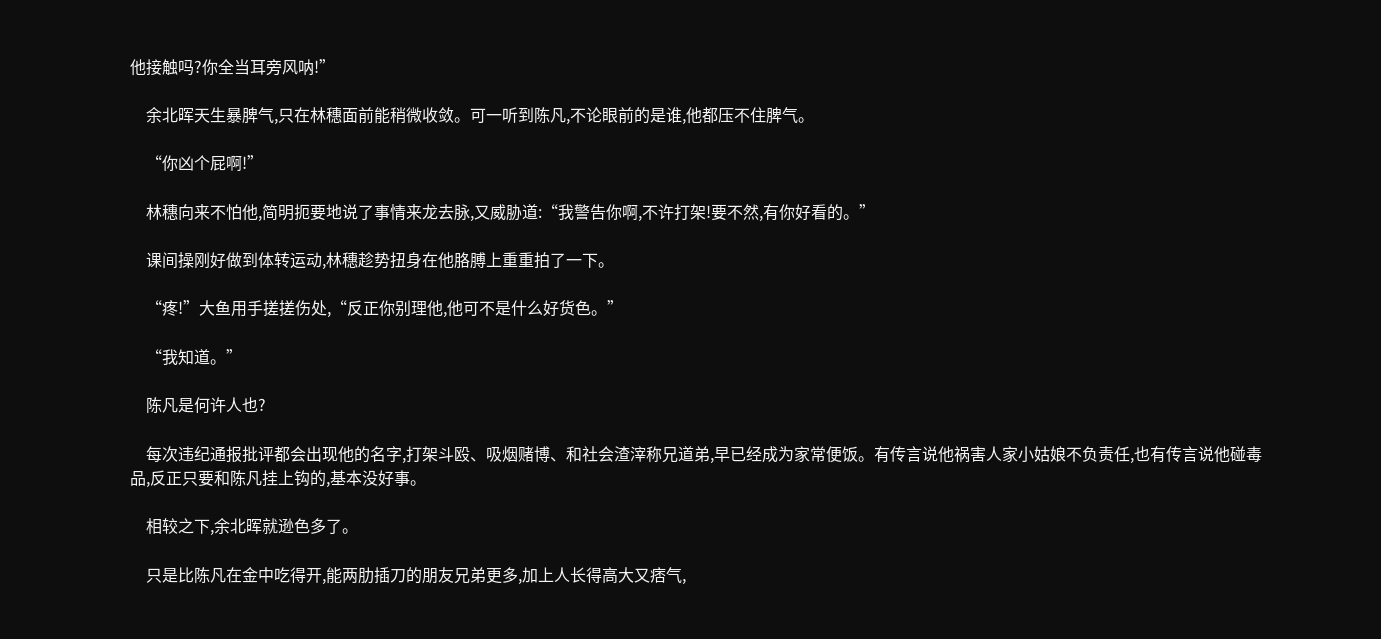他接触吗?你全当耳旁风呐!”

    余北晖天生暴脾气,只在林穗面前能稍微收敛。可一听到陈凡,不论眼前的是谁,他都压不住脾气。

    “你凶个屁啊!”

    林穗向来不怕他,简明扼要地说了事情来龙去脉,又威胁道:“我警告你啊,不许打架!要不然,有你好看的。”

    课间操刚好做到体转运动,林穗趁势扭身在他胳膊上重重拍了一下。

    “疼!”大鱼用手搓搓伤处,“反正你别理他,他可不是什么好货色。”

    “我知道。”

    陈凡是何许人也?

    每次违纪通报批评都会出现他的名字,打架斗殴、吸烟赌博、和社会渣滓称兄道弟,早已经成为家常便饭。有传言说他祸害人家小姑娘不负责任,也有传言说他碰毒品,反正只要和陈凡挂上钩的,基本没好事。

    相较之下,余北晖就逊色多了。

    只是比陈凡在金中吃得开,能两肋插刀的朋友兄弟更多,加上人长得高大又痞气,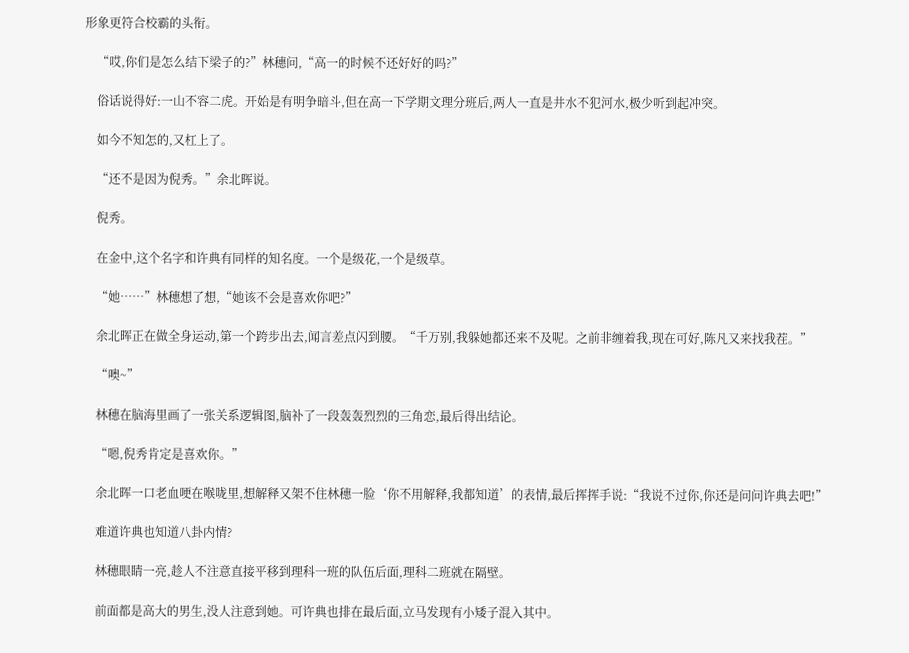形象更符合校霸的头衔。

    “哎,你们是怎么结下梁子的?”林穗问,“高一的时候不还好好的吗?”

    俗话说得好:一山不容二虎。开始是有明争暗斗,但在高一下学期文理分班后,两人一直是井水不犯河水,极少听到起冲突。

    如今不知怎的,又杠上了。

    “还不是因为倪秀。”余北晖说。

    倪秀。

    在金中,这个名字和许典有同样的知名度。一个是级花,一个是级草。

    “她……”林穗想了想,“她该不会是喜欢你吧?”

    余北晖正在做全身运动,第一个跨步出去,闻言差点闪到腰。“千万别,我躲她都还来不及呢。之前非缠着我,现在可好,陈凡又来找我茬。”

    “噢~”

    林穗在脑海里画了一张关系逻辑图,脑补了一段轰轰烈烈的三角恋,最后得出结论。

    “嗯,倪秀肯定是喜欢你。”

    余北晖一口老血哽在喉咙里,想解释又架不住林穗一脸‘你不用解释,我都知道’的表情,最后挥挥手说:“我说不过你,你还是问问许典去吧!”

    难道许典也知道八卦内情?

    林穗眼睛一亮,趁人不注意直接平移到理科一班的队伍后面,理科二班就在隔壁。

    前面都是高大的男生,没人注意到她。可许典也排在最后面,立马发现有小矮子混入其中。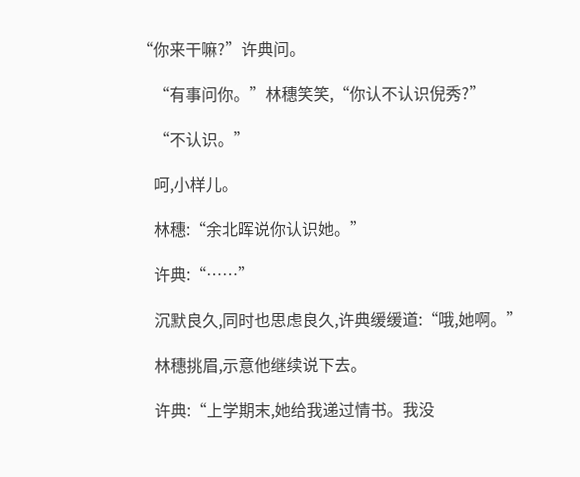“你来干嘛?”许典问。

    “有事问你。”林穗笑笑,“你认不认识倪秀?”

    “不认识。”

    呵,小样儿。

    林穗:“余北晖说你认识她。”

    许典:“……”

    沉默良久,同时也思虑良久,许典缓缓道:“哦,她啊。”

    林穗挑眉,示意他继续说下去。

    许典:“上学期末,她给我递过情书。我没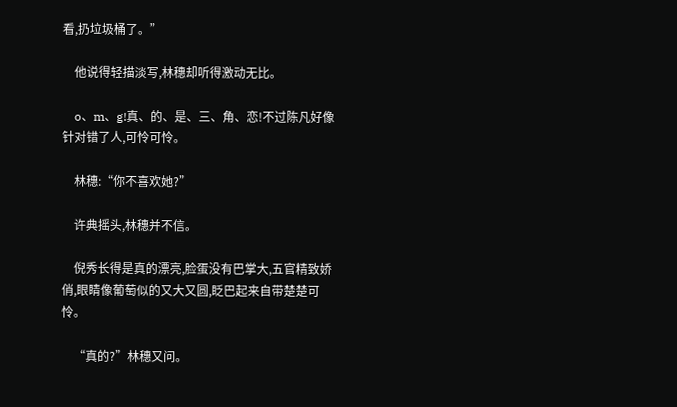看,扔垃圾桶了。”

    他说得轻描淡写,林穗却听得激动无比。

    o、m、g!真、的、是、三、角、恋!不过陈凡好像针对错了人,可怜可怜。

    林穗:“你不喜欢她?”

    许典摇头,林穗并不信。

    倪秀长得是真的漂亮,脸蛋没有巴掌大,五官精致娇俏,眼睛像葡萄似的又大又圆,眨巴起来自带楚楚可怜。

    “真的?”林穗又问。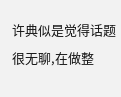许典似是觉得话题很无聊,在做整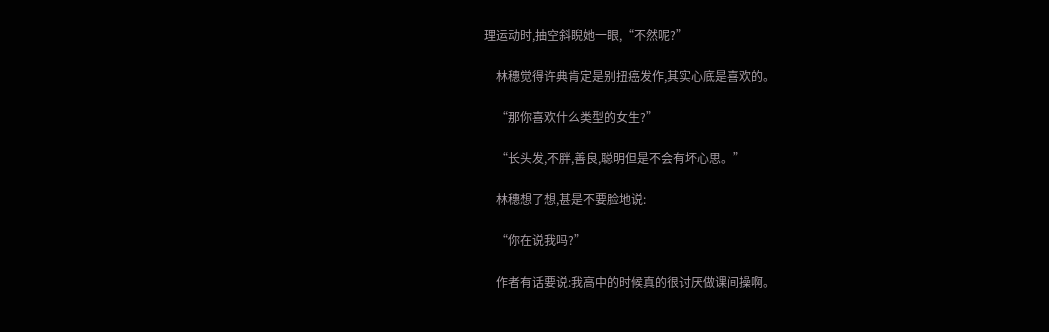理运动时,抽空斜睨她一眼,“不然呢?”

    林穗觉得许典肯定是别扭癌发作,其实心底是喜欢的。

    “那你喜欢什么类型的女生?”

    “长头发,不胖,善良,聪明但是不会有坏心思。”

    林穗想了想,甚是不要脸地说:

    “你在说我吗?”

    作者有话要说:我高中的时候真的很讨厌做课间操啊。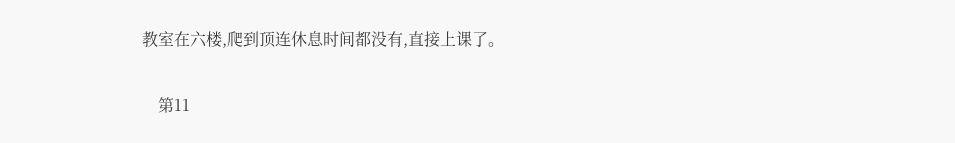教室在六楼,爬到顶连休息时间都没有,直接上课了。

    第11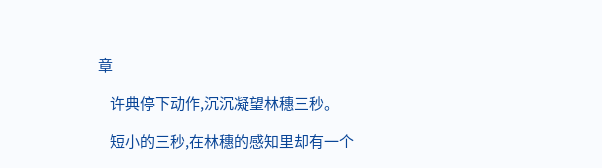章

    许典停下动作,沉沉凝望林穗三秒。

    短小的三秒,在林穗的感知里却有一个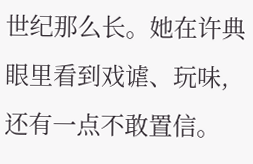世纪那么长。她在许典眼里看到戏谑、玩味,还有一点不敢置信。